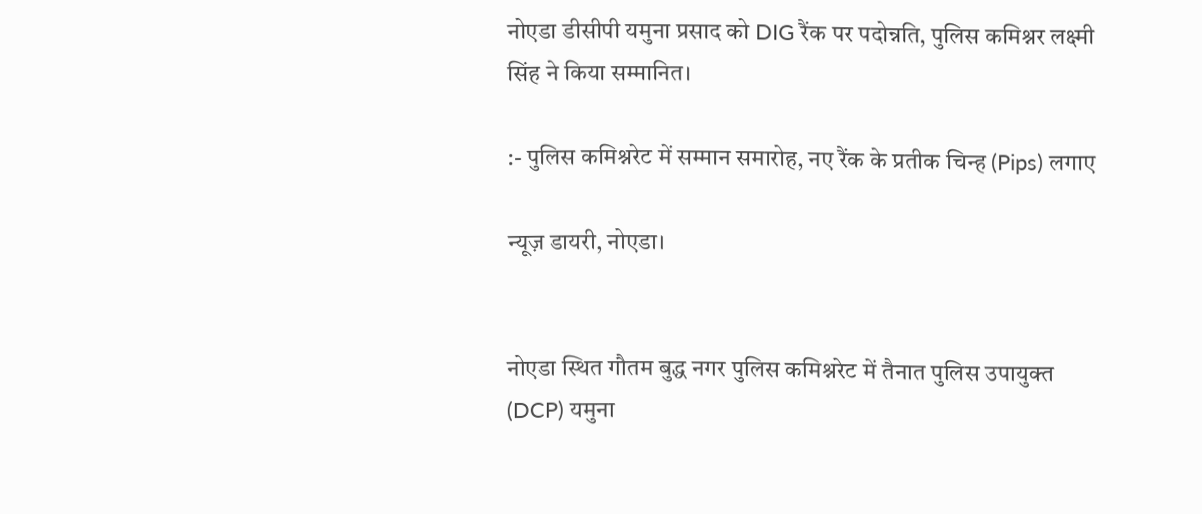नोएडा डीसीपी यमुना प्रसाद को DIG रैंक पर पदोन्नति, पुलिस कमिश्नर लक्ष्मी सिंह ने किया सम्मानित।

:- पुलिस कमिश्नरेट में सम्मान समारोह, नए रैंक के प्रतीक चिन्ह (Pips) लगाए

न्यूज़ डायरी, नोएडा।


नोएडा स्थित गौतम बुद्ध नगर पुलिस कमिश्नरेट में तैनात पुलिस उपायुक्त (DCP) यमुना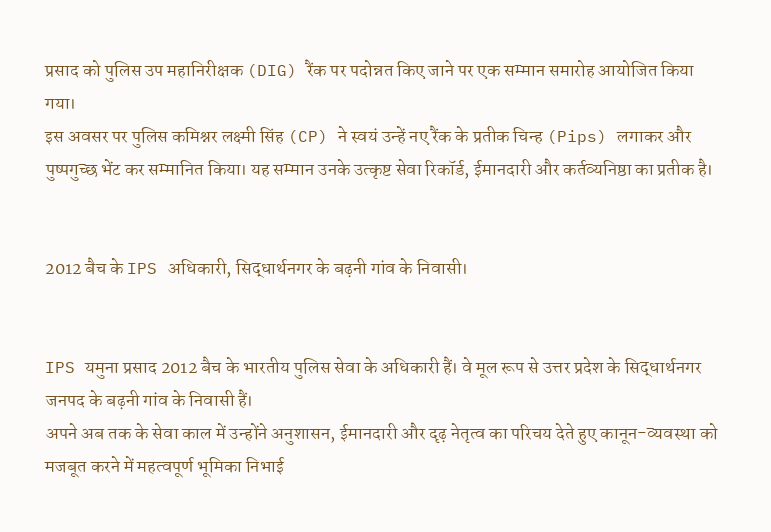प्रसाद को पुलिस उप महानिरीक्षक (DIG) रैंक पर पदोन्नत किए जाने पर एक सम्मान समारोह आयोजित किया गया।
इस अवसर पर पुलिस कमिश्नर लक्ष्मी सिंह (CP) ने स्वयं उन्हें नए रैंक के प्रतीक चिन्ह (Pips) लगाकर और पुष्पगुच्छ भेंट कर सम्मानित किया। यह सम्मान उनके उत्कृष्ट सेवा रिकॉर्ड, ईमानदारी और कर्तव्यनिष्ठा का प्रतीक है।


2012 बैच के IPS अधिकारी, सिद्धार्थनगर के बढ़नी गांव के निवासी।


IPS यमुना प्रसाद 2012 बैच के भारतीय पुलिस सेवा के अधिकारी हैं। वे मूल रूप से उत्तर प्रदेश के सिद्धार्थनगर जनपद के बढ़नी गांव के निवासी हैं।
अपने अब तक के सेवा काल में उन्होंने अनुशासन, ईमानदारी और दृढ़ नेतृत्व का परिचय देते हुए कानून-व्यवस्था को मजबूत करने में महत्वपूर्ण भूमिका निभाई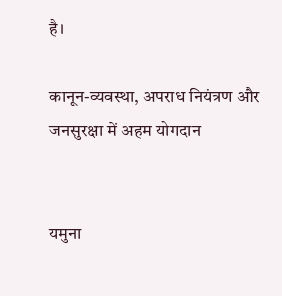है।

कानून-व्यवस्था, अपराध नियंत्रण और जनसुरक्षा में अहम योगदान


यमुना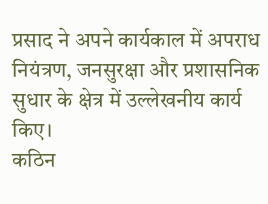प्रसाद ने अपने कार्यकाल में अपराध नियंत्रण, जनसुरक्षा और प्रशासनिक सुधार के क्षेत्र में उल्लेखनीय कार्य किए।
कठिन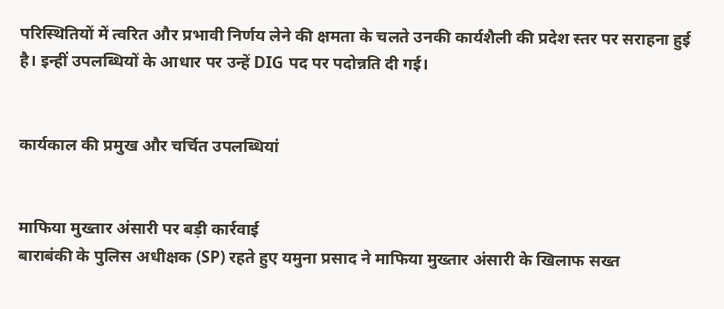परिस्थितियों में त्वरित और प्रभावी निर्णय लेने की क्षमता के चलते उनकी कार्यशैली की प्रदेश स्तर पर सराहना हुई है। इन्हीं उपलब्धियों के आधार पर उन्हें DIG पद पर पदोन्नति दी गई।


कार्यकाल की प्रमुख और चर्चित उपलब्धियां


माफिया मुख्तार अंसारी पर बड़ी कार्रवाई
बाराबंकी के पुलिस अधीक्षक (SP) रहते हुए यमुना प्रसाद ने माफिया मुख्तार अंसारी के खिलाफ सख्त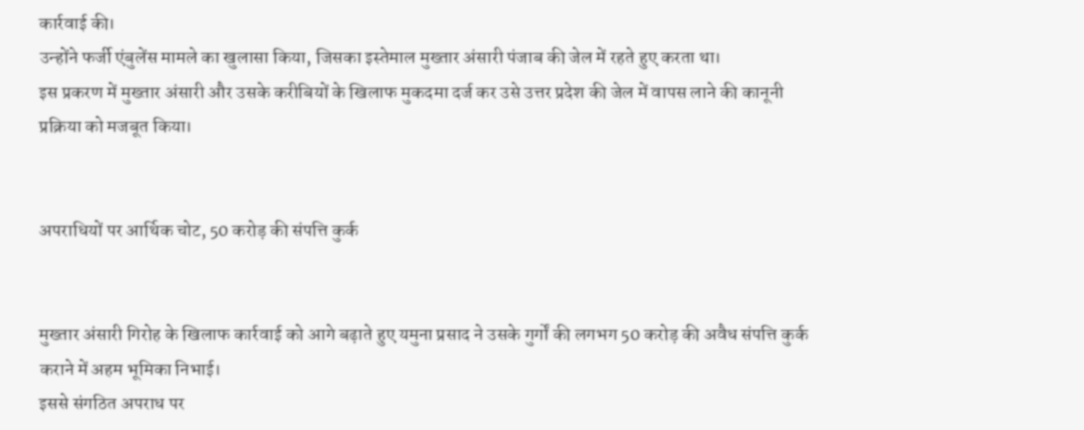कार्रवाई की।
उन्होंने फर्जी एंबुलेंस मामले का खुलासा किया, जिसका इस्तेमाल मुख्तार अंसारी पंजाब की जेल में रहते हुए करता था।
इस प्रकरण में मुख्तार अंसारी और उसके करीबियों के खिलाफ मुकदमा दर्ज कर उसे उत्तर प्रदेश की जेल में वापस लाने की कानूनी प्रक्रिया को मजबूत किया।


अपराधियों पर आर्थिक चोट, 50 करोड़ की संपत्ति कुर्क


मुख्तार अंसारी गिरोह के खिलाफ कार्रवाई को आगे बढ़ाते हुए यमुना प्रसाद ने उसके गुर्गों की लगभग 50 करोड़ की अवैध संपत्ति कुर्क कराने में अहम भूमिका निभाई।
इससे संगठित अपराध पर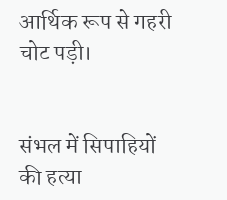आर्थिक रूप से गहरी चोट पड़ी।


संभल में सिपाहियों की हत्या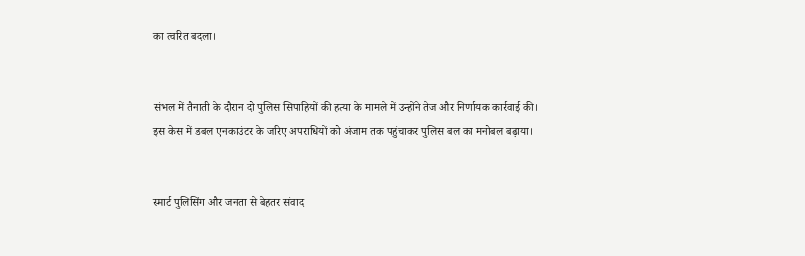का त्वरित बदला।


संभल में तैनाती के दौरान दो पुलिस सिपाहियों की हत्या के मामले में उन्होंने तेज और निर्णायक कार्रवाई की।
इस केस में डबल एनकाउंटर के जरिए अपराधियों को अंजाम तक पहुंचाकर पुलिस बल का मनोबल बढ़ाया।


स्मार्ट पुलिसिंग और जनता से बेहतर संवाद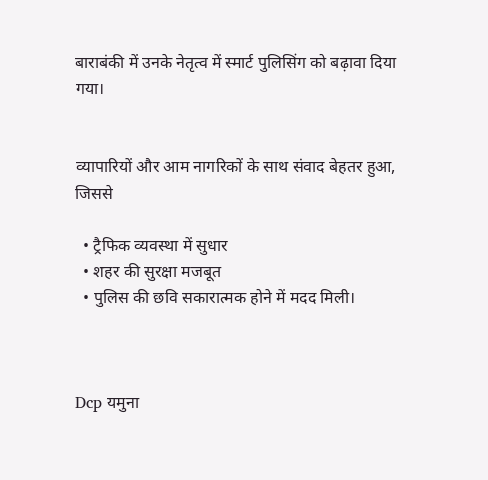बाराबंकी में उनके नेतृत्व में स्मार्ट पुलिसिंग को बढ़ावा दिया गया।


व्यापारियों और आम नागरिकों के साथ संवाद बेहतर हुआ, जिससे

  • ट्रैफिक व्यवस्था में सुधार
  • शहर की सुरक्षा मजबूत
  • पुलिस की छवि सकारात्मक होने में मदद मिली।



Dcp यमुना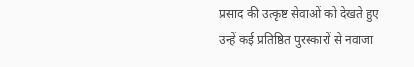प्रसाद की उत्कृष्ट सेवाओं को देखते हुए उन्हें कई प्रतिष्ठित पुरस्कारों से नवाजा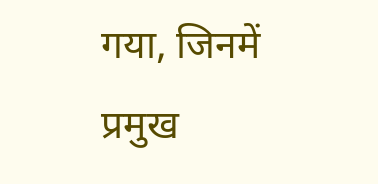गया, जिनमें प्रमुख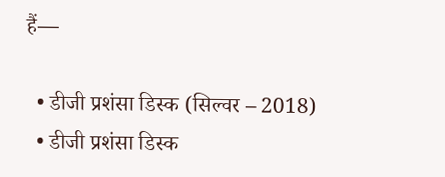हैं—

  • डीजी प्रशंसा डिस्क (सिल्वर – 2018)
  • डीजी प्रशंसा डिस्क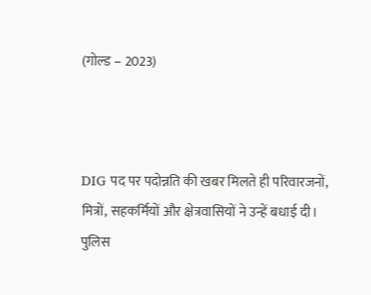(गोल्ड – 2023)



DIG पद पर पदोन्नति की खबर मिलते ही परिवारजनों, मित्रों, सहकर्मियों और क्षेत्रवासियों ने उन्हें बधाई दी।
पुलिस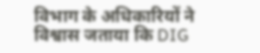विभाग के अधिकारियों ने विश्वास जताया कि DIG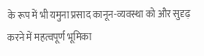के रूप में भी यमुना प्रसाद कानून-व्यवस्था को और सुदृढ़ करने में महत्वपूर्ण भूमिका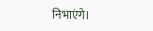निभाएंगे।